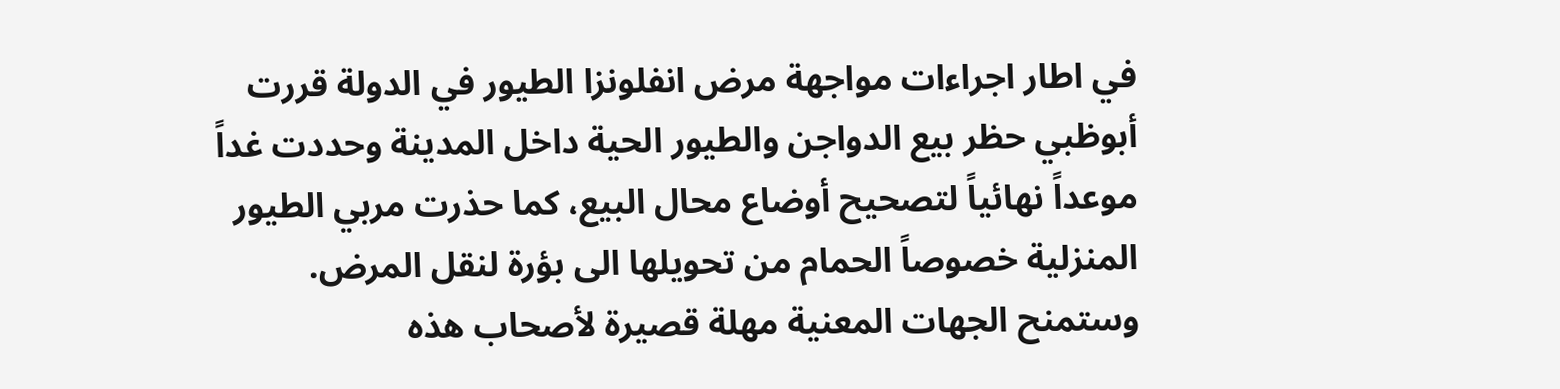في اطار اجراءات مواجهة مرض انفلونزا الطيور في الدولة قررت أبوظبي حظر بيع الدواجن والطيور الحية داخل المدينة وحددت غداً موعداً نهائياً لتصحيح أوضاع محال البيع، كما حذرت مربي الطيور المنزلية خصوصاً الحمام من تحويلها الى بؤرة لنقل المرض.
وستمنح الجهات المعنية مهلة قصيرة لأصحاب هذه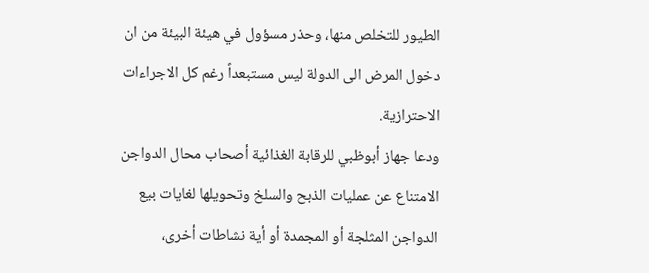الطيور للتخلص منها، وحذر مسؤول في هيئة البيئة من ان دخول المرض الى الدولة ليس مستبعداً رغم كل الاجراءات الاحترازية.
ودعا جهاز أبوظبي للرقابة الغذائية أصحاب محال الدواجن الامتناع عن عمليات الذبح والسلخ وتحويلها لغايات بيع الدواجن المثلجة أو المجمدة أو أية نشاطات أخرى،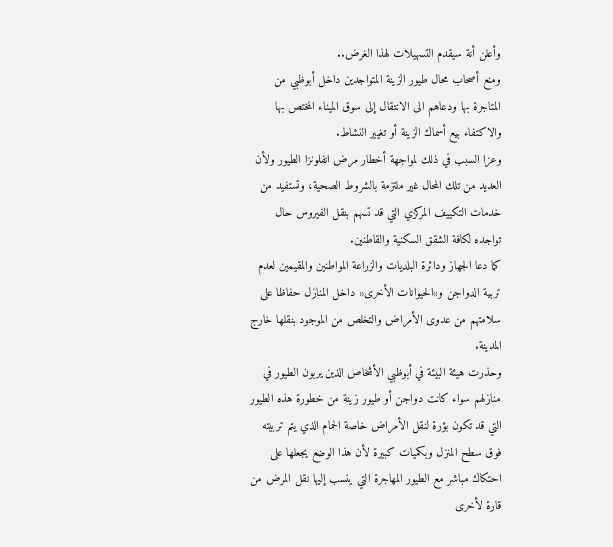وأعلن أنة سيقدم التسهيلات لهذا الغرض..
ومنع أصحاب محال طيور الزينة المتواجدين داخل أبوظبي من المتاجرة بها ودعاهم الى الانتقال إلى سوق الميناء المختص بها والاكتفاء بيع أسماك الزينة أو تغيير النشاط.
وعزا السبب في ذلك لمواجهة أخطار مرض انفلونزا الطيور ولأن العديد من تلك المحال غير ملتزمة بالشروط الصحية، وتستفيد من خدمات التكييف المركزي التي قد تسهم بنقل الفيروس حال تواجده لكافة الشقق السكنية والقاطنين.
كما دعا الجهاز ودائرة البلديات والزراعة المواطنين والمقيمين لعدم تربية الدواجن و»الحيوانات الأخرى« داخل المنازل حفاظا على سلامتهم من عدوى الأمراض والتخلص من الموجود بنقلها خارج المدينة.
وحذرت هيئة البيئة في أبوظبي الأشخاص الذين يربون الطيور في منازلهم سواء كانت دواجن أو طيور زينة من خطورة هذه الطيور التي قد تكون بؤرة لنقل الأمراض خاصة الحمام الذي يتم تربيته فوق سطح المنزل وبكميات كبيرة لأن هذا الوضع يجعلها على احتكاك مباشر مع الطيور المهاجرة التي ينسب إليها نقل المرض من قارة لأخرى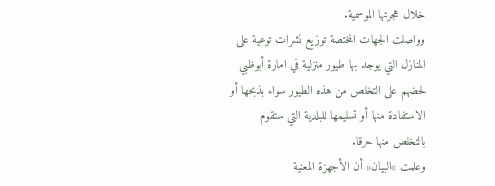خلال هجرتها الموسمية.
وواصلت الجهات المختصة توزيع نشرات توعية على المنازل التي يوجد بها طيور منزلية في امارة أبوظبي لحضهم على التخلص من هذه الطيور سواء بذبحها أو الاستفادة منها أو تسليمها للبلدية التي ستقوم بالتخلص منها حرقا.
وعلمت »البيان« أن الأجهزة المعنية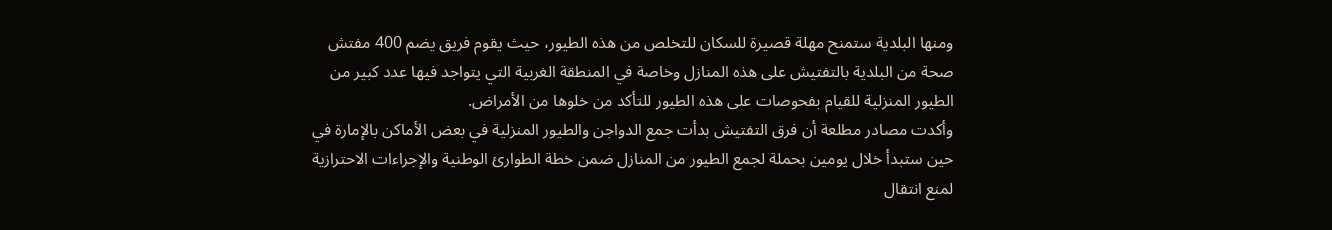ومنها البلدية ستمنح مهلة قصيرة للسكان للتخلص من هذه الطيور، حيث يقوم فريق يضم 400 مفتش صحة من البلدية بالتفتيش على هذه المنازل وخاصة في المنطقة الغربية التي يتواجد فيها عدد كبير من الطيور المنزلية للقيام بفحوصات على هذه الطيور للتأكد من خلوها من الأمراض.
وأكدت مصادر مطلعة أن فرق التفتيش بدأت جمع الدواجن والطيور المنزلية في بعض الأماكن بالإمارة في حين ستبدأ خلال يومين بحملة لجمع الطيور من المنازل ضمن خطة الطوارئ الوطنية والإجراءات الاحترازية لمنع انتقال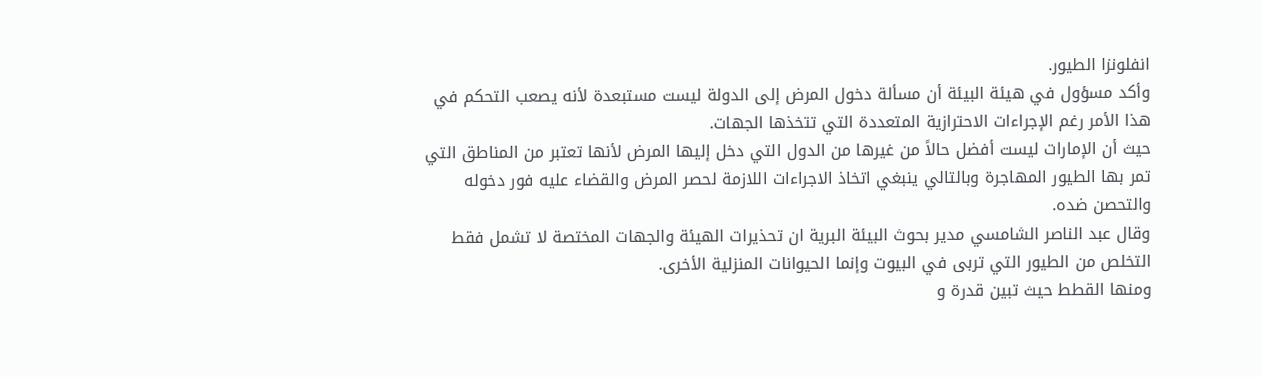انفلونزا الطيور.
وأكد مسؤول في هيئة البيئة أن مسألة دخول المرض إلى الدولة ليست مستبعدة لأنه يصعب التحكم في هذا الأمر رغم الإجراءات الاحترازية المتعددة التي تتخذها الجهات.
حيث أن الإمارات ليست أفضل حالاً من غيرها من الدول التي دخل إليها المرض لأنها تعتبر من المناطق التي تمر بها الطيور المهاجرة وبالتالي ينبغي اتخاذ الاجراءات اللازمة لحصر المرض والقضاء عليه فور دخوله والتحصن ضده.
وقال عبد الناصر الشامسي مدير بحوث البيئة البرية ان تحذيرات الهيئة والجهات المختصة لا تشمل فقط التخلص من الطيور التي تربى في البيوت وإنما الحيوانات المنزلية الأخرى.
ومنها القطط حيث تبين قدرة و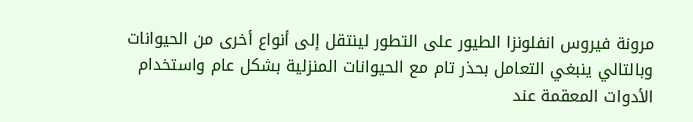مرونة فيروس انفلونزا الطيور على التطور لينتقل إلى أنواع أخرى من الحيوانات وبالتالي ينبغي التعامل بحذر تام مع الحيوانات المنزلية بشكل عام واستخدام الأدوات المعقمة عند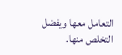التعامل معها ويفضل التخلص منها.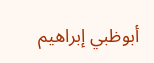أبوظبي إبراهيم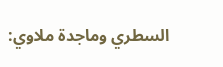السطري وماجدة ملاوي: